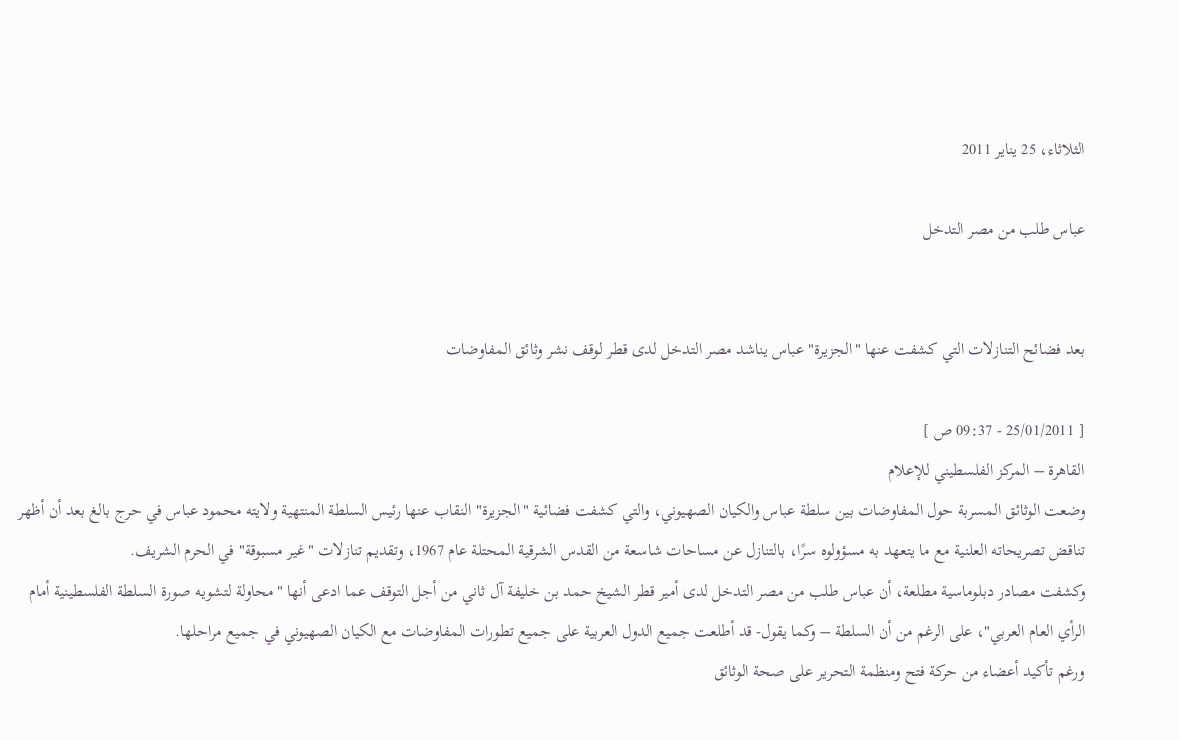الثلاثاء، 25 يناير 2011

عباس طلب من مصر التدخل


بعد فضائح التنازلات التي كشفت عنها "الجزيرة"عباس يناشد مصر التدخل لدى قطر لوقف نشر وثائق المفاوضات

[ 25/01/2011 - 09:37 ص ]
القاهرة – المركز الفلسطيني للإعلام
وضعت الوثائق المسربة حول المفاوضات بين سلطة عباس والكيان الصهيوني، والتي كشفت فضائية "الجزيرة" النقاب عنها رئيس السلطة المنتهية ولايته محمود عباس في حرج بالغ بعد أن أظهر تناقض تصريحاته العلنية مع ما يتعهد به مسؤولوه سرًا، بالتنازل عن مساحات شاسعة من القدس الشرقية المحتلة عام 1967، وتقديم تنازلات "غير مسبوقة" في الحرم الشريف.
وكشفت مصادر دبلوماسية مطلعة، أن عباس طلب من مصر التدخل لدى أمير قطر الشيخ حمد بن خليفة آل ثاني من أجل التوقف عما ادعى أنها "محاولة لتشويه صورة السلطة الفلسطينية أمام الرأي العام العربي"، على الرغم من أن السلطة – وكما يقول- قد أطلعت جميع الدول العربية على جميع تطورات المفاوضات مع الكيان الصهيوني في جميع مراحلها.
ورغم تأكيد أعضاء من حركة فتح ومنظمة التحرير على صحة الوثائق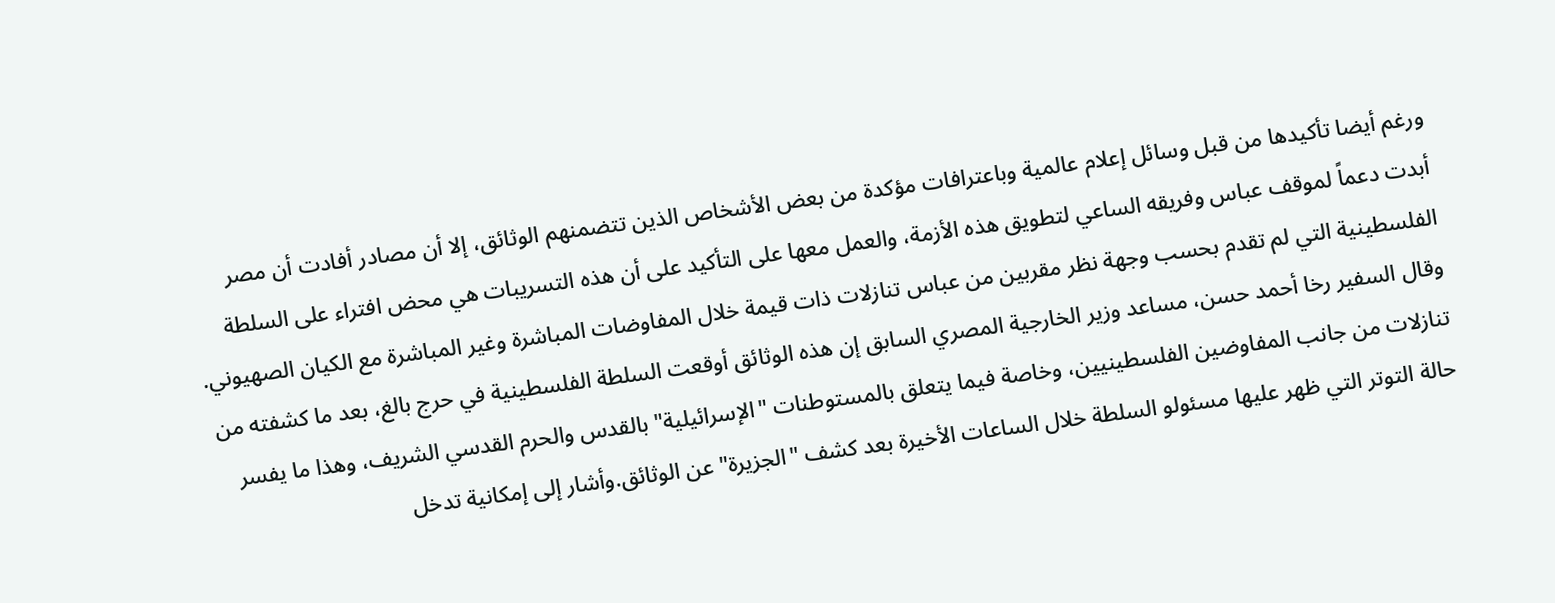ورغم أيضا تأكيدها من قبل وسائل إعلام عالمية وباعترافات مؤكدة من بعض الأشخاص الذين تتضمنهم الوثائق، إلا أن مصادر أفادت أن مصر أبدت دعماً لموقف عباس وفريقه الساعي لتطويق هذه الأزمة، والعمل معها على التأكيد على أن هذه التسريبات هي محض افتراء على السلطة الفلسطينية التي لم تقدم بحسب وجهة نظر مقربين من عباس تنازلات ذات قيمة خلال المفاوضات المباشرة وغير المباشرة مع الكيان الصهيوني.
وقال السفير رخا أحمد حسن، مساعد وزير الخارجية المصري السابق إن هذه الوثائق أوقعت السلطة الفلسطينية في حرج بالغ، بعد ما كشفته من تنازلات من جانب المفاوضين الفلسطينيين، وخاصة فيما يتعلق بالمستوطنات "الإسرائيلية" بالقدس والحرم القدسي الشريف، وهذا ما يفسر حالة التوتر التي ظهر عليها مسئولو السلطة خلال الساعات الأخيرة بعد كشف "الجزيرة" عن الوثائق.وأشار إلى إمكانية تدخل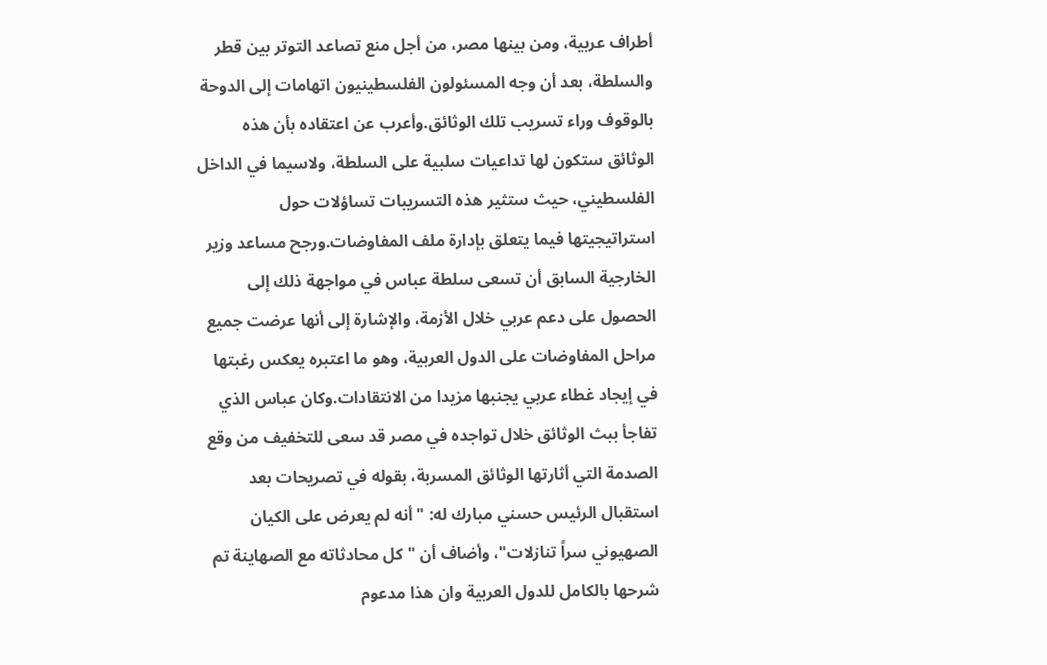أطراف عربية، ومن بينها مصر، من أجل منع تصاعد التوتر بين قطر والسلطة، بعد أن وجه المسئولون الفلسطينيون اتهامات إلى الدوحة بالوقوف وراء تسريب تلك الوثائق.وأعرب عن اعتقاده بأن هذه الوثائق ستكون لها تداعيات سلبية على السلطة، ولاسيما في الداخل الفلسطيني، حيث ستثير هذه التسريبات تساؤلات حول استراتيجيتها فيما يتعلق بإدارة ملف المفاوضات.ورجح مساعد وزير الخارجية السابق أن تسعى سلطة عباس في مواجهة ذلك إلى الحصول على دعم عربي خلال الأزمة، والإشارة إلى أنها عرضت جميع مراحل المفاوضات على الدول العربية، وهو ما اعتبره يعكس رغبتها في إيجاد غطاء عربي يجنبها مزيدا من الانتقادات.وكان عباس الذي تفاجأ ببث الوثائق خلال تواجده في مصر قد سعى للتخفيف من وقع الصدمة التي أثارتها الوثائق المسربة، بقوله في تصريحات بعد استقبال الرئيس حسني مبارك له: " أنه لم يعرض على الكيان الصهيوني سراً تنازلات"، وأضاف أن "كل محادثاته مع الصهاينة تم شرحها بالكامل للدول العربية وان هذا مدعوم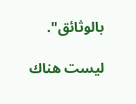بالوثائق".

ليست هناك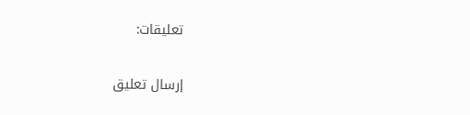تعليقات:

إرسال تعليق